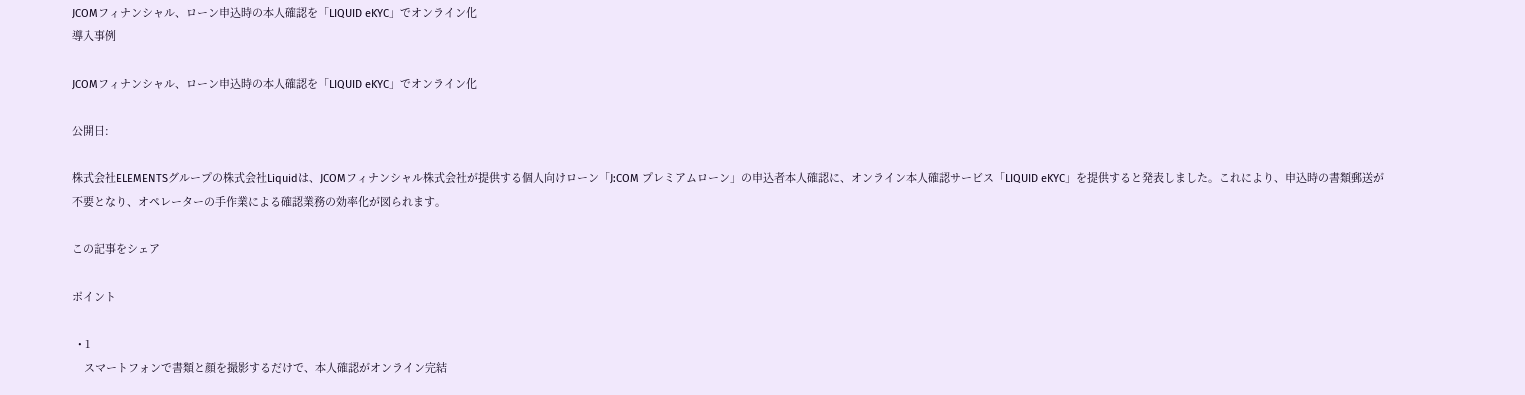JCOMフィナンシャル、ローン申込時の本人確認を「LIQUID eKYC」でオンライン化
導入事例

JCOMフィナンシャル、ローン申込時の本人確認を「LIQUID eKYC」でオンライン化

公開日:

株式会社ELEMENTSグループの株式会社Liquidは、JCOMフィナンシャル株式会社が提供する個人向けローン「J:COM プレミアムローン」の申込者本人確認に、オンライン本人確認サービス「LIQUID eKYC」を提供すると発表しました。これにより、申込時の書類郵送が不要となり、オペレーターの手作業による確認業務の効率化が図られます。

この記事をシェア

ポイント

  • 1
    スマートフォンで書類と顔を撮影するだけで、本人確認がオンライン完結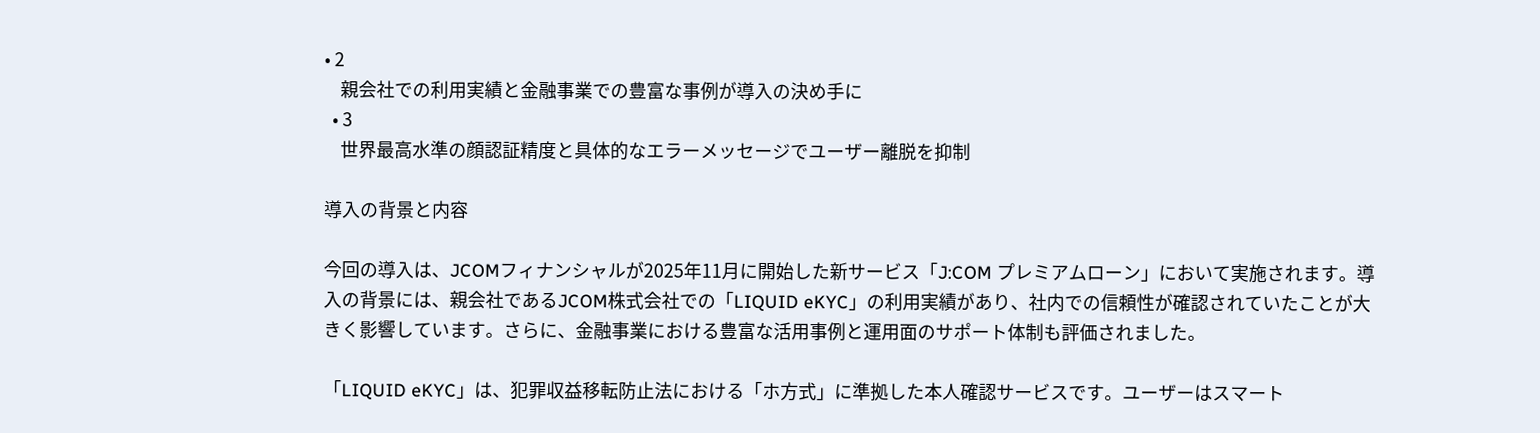• 2
    親会社での利用実績と金融事業での豊富な事例が導入の決め手に
  • 3
    世界最高水準の顔認証精度と具体的なエラーメッセージでユーザー離脱を抑制

導入の背景と内容

今回の導入は、JCOMフィナンシャルが2025年11月に開始した新サービス「J:COM プレミアムローン」において実施されます。導入の背景には、親会社であるJCOM株式会社での「LIQUID eKYC」の利用実績があり、社内での信頼性が確認されていたことが大きく影響しています。さらに、金融事業における豊富な活用事例と運用面のサポート体制も評価されました。

「LIQUID eKYC」は、犯罪収益移転防止法における「ホ方式」に準拠した本人確認サービスです。ユーザーはスマート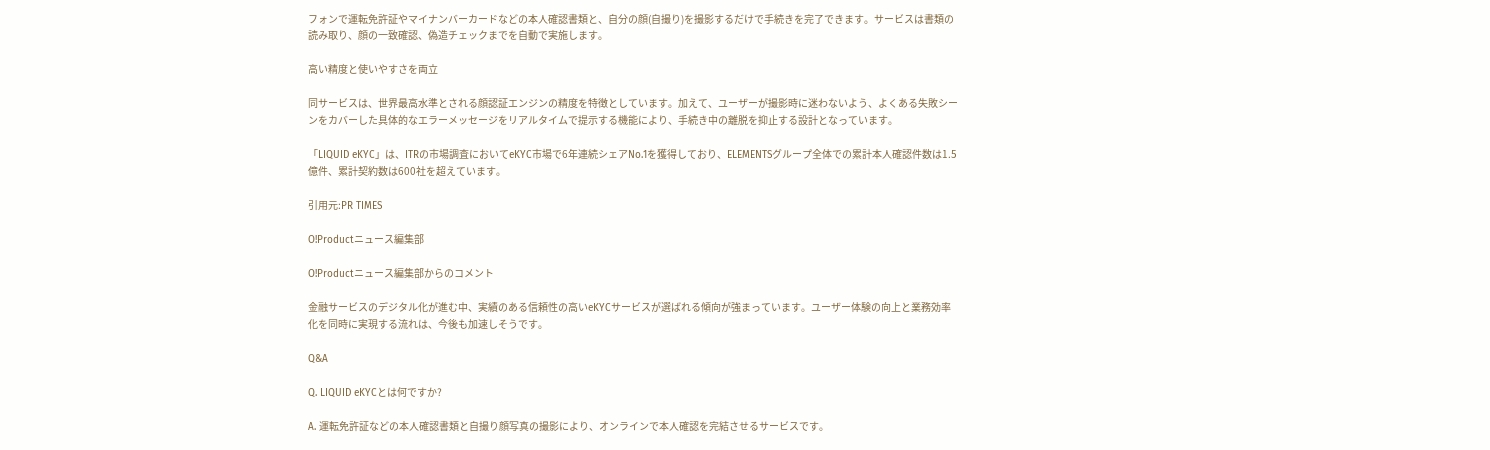フォンで運転免許証やマイナンバーカードなどの本人確認書類と、自分の顔(自撮り)を撮影するだけで手続きを完了できます。サービスは書類の読み取り、顔の一致確認、偽造チェックまでを自動で実施します。

高い精度と使いやすさを両立

同サービスは、世界最高水準とされる顔認証エンジンの精度を特徴としています。加えて、ユーザーが撮影時に迷わないよう、よくある失敗シーンをカバーした具体的なエラーメッセージをリアルタイムで提示する機能により、手続き中の離脱を抑止する設計となっています。

「LIQUID eKYC」は、ITRの市場調査においてeKYC市場で6年連続シェアNo.1を獲得しており、ELEMENTSグループ全体での累計本人確認件数は1.5億件、累計契約数は600社を超えています。

引用元:PR TIMES

O!Productニュース編集部

O!Productニュース編集部からのコメント

金融サービスのデジタル化が進む中、実績のある信頼性の高いeKYCサービスが選ばれる傾向が強まっています。ユーザー体験の向上と業務効率化を同時に実現する流れは、今後も加速しそうです。

Q&A

Q. LIQUID eKYCとは何ですか?

A. 運転免許証などの本人確認書類と自撮り顔写真の撮影により、オンラインで本人確認を完結させるサービスです。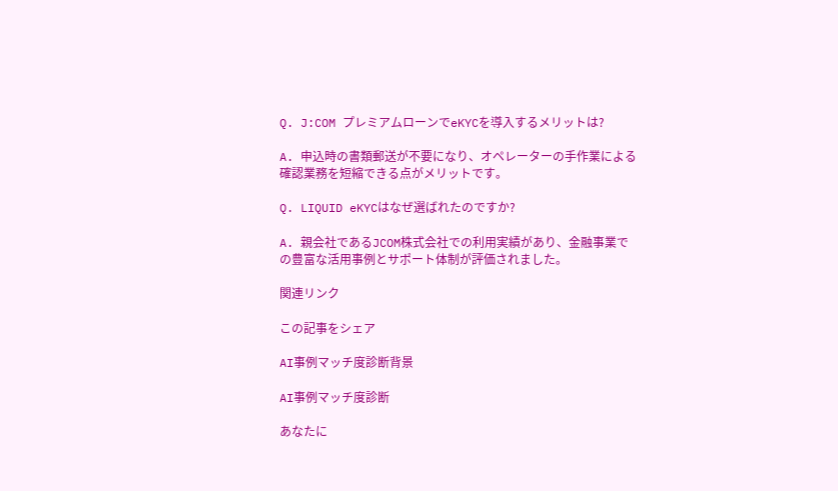Q. J:COM プレミアムローンでeKYCを導入するメリットは?

A. 申込時の書類郵送が不要になり、オペレーターの手作業による確認業務を短縮できる点がメリットです。

Q. LIQUID eKYCはなぜ選ばれたのですか?

A. 親会社であるJCOM株式会社での利用実績があり、金融事業での豊富な活用事例とサポート体制が評価されました。

関連リンク

この記事をシェア

AI事例マッチ度診断背景

AI事例マッチ度診断

あなたに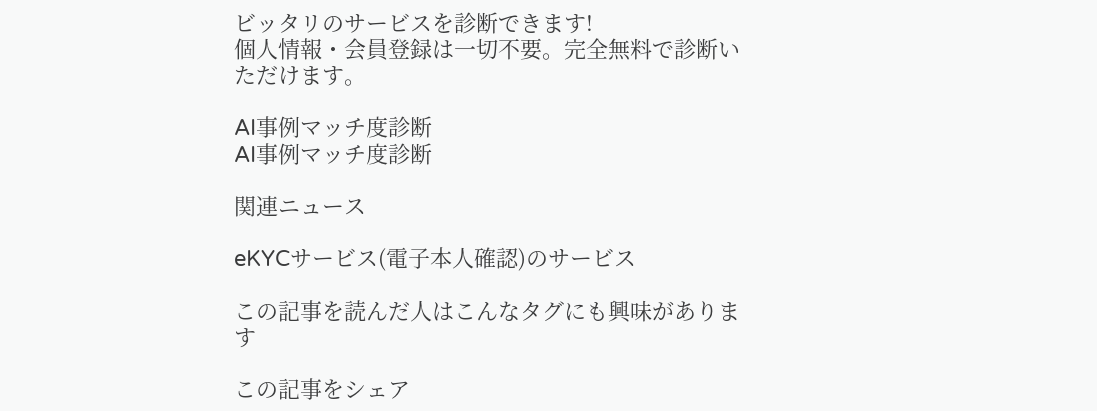ビッタリのサービスを診断できます!
個人情報・会員登録は一切不要。完全無料で診断いただけます。

AI事例マッチ度診断
AI事例マッチ度診断

関連ニュース

eKYCサービス(電子本人確認)のサービス

この記事を読んだ人はこんなタグにも興味があります

この記事をシェア